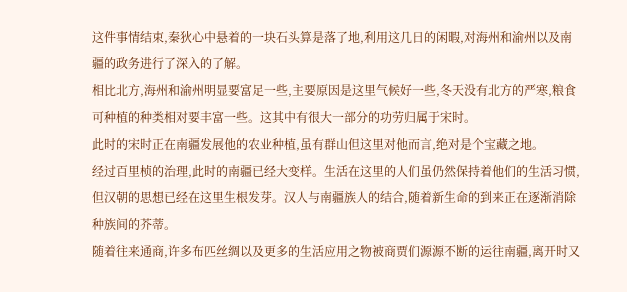这件事情结束,秦狄心中悬着的一块石头算是落了地,利用这几日的闲暇,对海州和渝州以及南疆的政务进行了深入的了解。
相比北方,海州和渝州明显要富足一些,主要原因是这里气候好一些,冬天没有北方的严寒,粮食可种植的种类相对要丰富一些。这其中有很大一部分的功劳归属于宋时。
此时的宋时正在南疆发展他的农业种植,虽有群山但这里对他而言,绝对是个宝藏之地。
经过百里桢的治理,此时的南疆已经大变样。生活在这里的人们虽仍然保持着他们的生活习惯,但汉朝的思想已经在这里生根发芽。汉人与南疆族人的结合,随着新生命的到来正在逐渐消除种族间的芥蒂。
随着往来通商,许多布匹丝绸以及更多的生活应用之物被商贾们源源不断的运往南疆,离开时又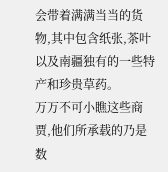会带着满满当当的货物,其中包含纸张,茶叶以及南疆独有的一些特产和珍贵草药。
万万不可小瞧这些商贾,他们所承载的乃是数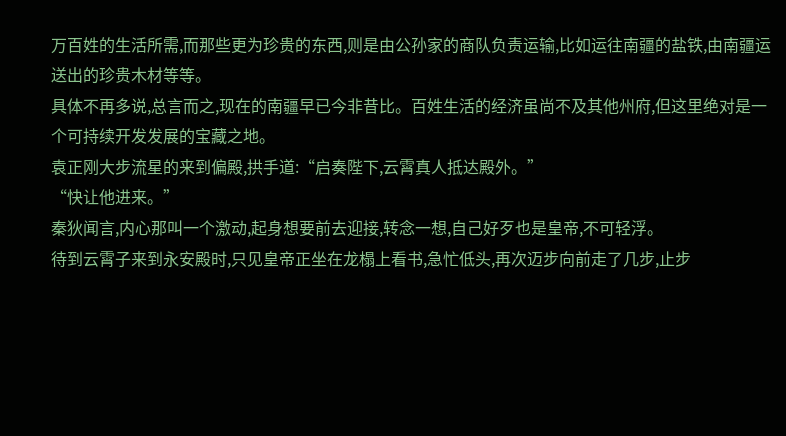万百姓的生活所需,而那些更为珍贵的东西,则是由公孙家的商队负责运输,比如运往南疆的盐铁,由南疆运送出的珍贵木材等等。
具体不再多说,总言而之,现在的南疆早已今非昔比。百姓生活的经济虽尚不及其他州府,但这里绝对是一个可持续开发发展的宝藏之地。
袁正刚大步流星的来到偏殿,拱手道:“启奏陛下,云霄真人抵达殿外。”
“快让他进来。”
秦狄闻言,内心那叫一个激动,起身想要前去迎接,转念一想,自己好歹也是皇帝,不可轻浮。
待到云霄子来到永安殿时,只见皇帝正坐在龙榻上看书,急忙低头,再次迈步向前走了几步,止步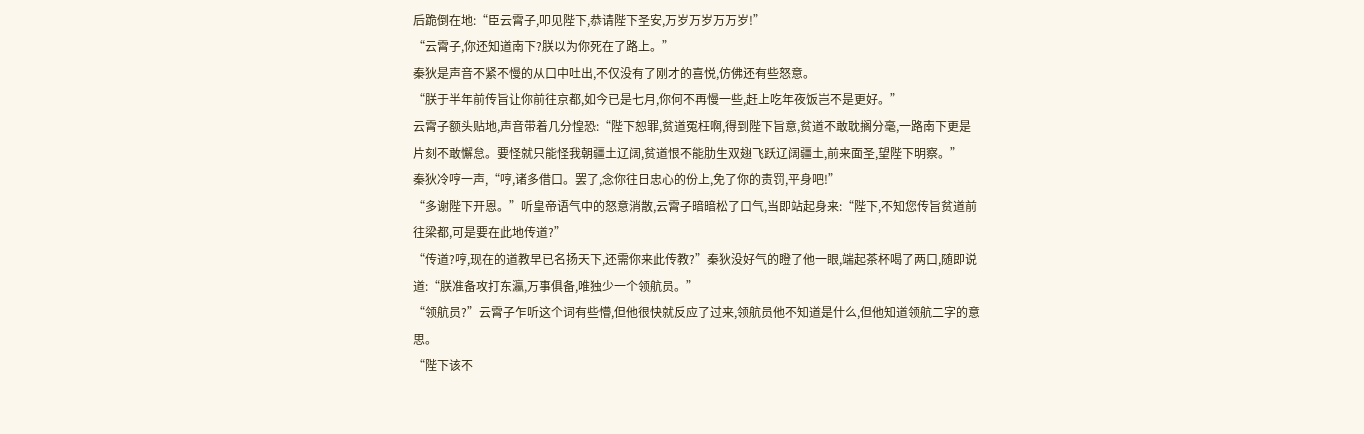后跪倒在地:“臣云霄子,叩见陛下,恭请陛下圣安,万岁万岁万万岁!”
“云霄子,你还知道南下?朕以为你死在了路上。”
秦狄是声音不紧不慢的从口中吐出,不仅没有了刚才的喜悦,仿佛还有些怒意。
“朕于半年前传旨让你前往京都,如今已是七月,你何不再慢一些,赶上吃年夜饭岂不是更好。”
云霄子额头贴地,声音带着几分惶恐:“陛下恕罪,贫道冤枉啊,得到陛下旨意,贫道不敢耽搁分毫,一路南下更是片刻不敢懈怠。要怪就只能怪我朝疆土辽阔,贫道恨不能肋生双翅飞跃辽阔疆土,前来面圣,望陛下明察。”
秦狄冷哼一声,“哼,诸多借口。罢了,念你往日忠心的份上,免了你的责罚,平身吧!”
“多谢陛下开恩。”听皇帝语气中的怒意消散,云霄子暗暗松了口气,当即站起身来:“陛下,不知您传旨贫道前往梁都,可是要在此地传道?”
“传道?哼,现在的道教早已名扬天下,还需你来此传教?”秦狄没好气的瞪了他一眼,端起茶杯喝了两口,随即说道:“朕准备攻打东瀛,万事俱备,唯独少一个领航员。”
“领航员?”云霄子乍听这个词有些懵,但他很快就反应了过来,领航员他不知道是什么,但他知道领航二字的意思。
“陛下该不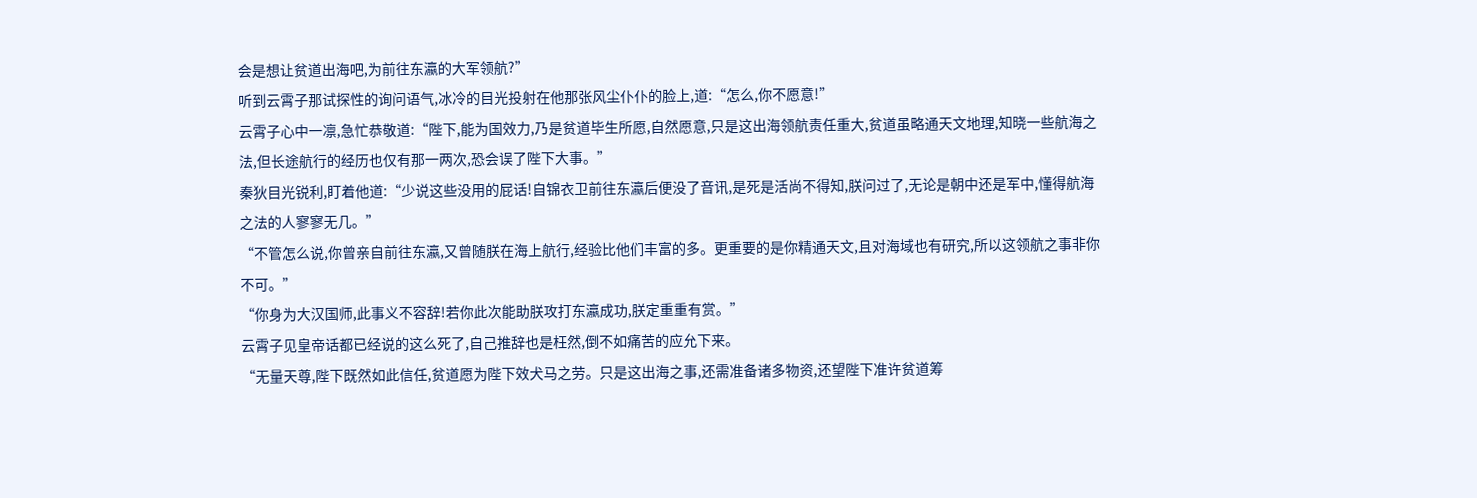会是想让贫道出海吧,为前往东瀛的大军领航?”
听到云霄子那试探性的询问语气,冰冷的目光投射在他那张风尘仆仆的脸上,道:“怎么,你不愿意!”
云霄子心中一凛,急忙恭敬道:“陛下,能为国效力,乃是贫道毕生所愿,自然愿意,只是这出海领航责任重大,贫道虽略通天文地理,知晓一些航海之法,但长途航行的经历也仅有那一两次,恐会误了陛下大事。”
秦狄目光锐利,盯着他道:“少说这些没用的屁话!自锦衣卫前往东瀛后便没了音讯,是死是活尚不得知,朕问过了,无论是朝中还是军中,懂得航海之法的人寥寥无几。”
“不管怎么说,你曾亲自前往东瀛,又曾随朕在海上航行,经验比他们丰富的多。更重要的是你精通天文,且对海域也有研究,所以这领航之事非你不可。”
“你身为大汉国师,此事义不容辞!若你此次能助朕攻打东瀛成功,朕定重重有赏。”
云霄子见皇帝话都已经说的这么死了,自己推辞也是枉然,倒不如痛苦的应允下来。
“无量天尊,陛下既然如此信任,贫道愿为陛下效犬马之劳。只是这出海之事,还需准备诸多物资,还望陛下准许贫道筹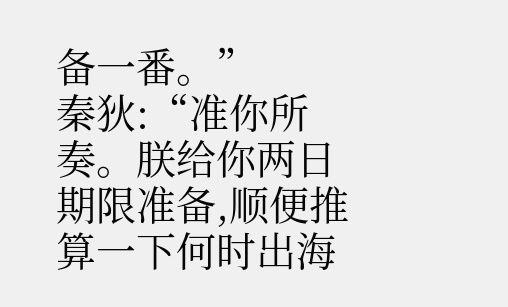备一番。”
秦狄:“准你所奏。朕给你两日期限准备,顺便推算一下何时出海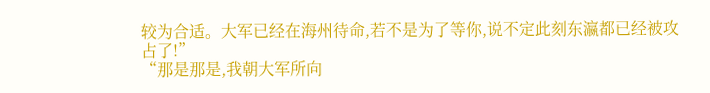较为合适。大军已经在海州待命,若不是为了等你,说不定此刻东瀛都已经被攻占了!”
“那是那是,我朝大军所向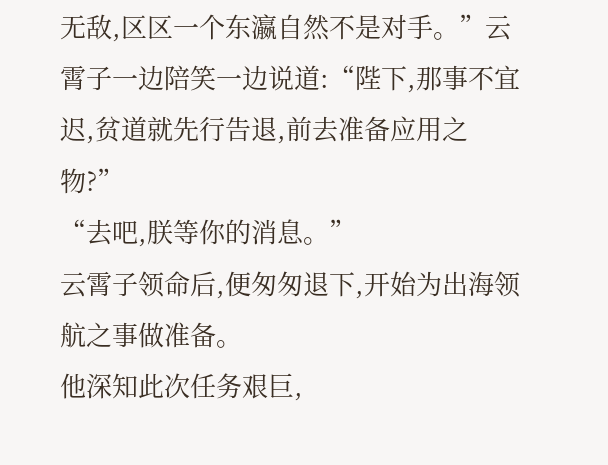无敌,区区一个东瀛自然不是对手。”云霄子一边陪笑一边说道:“陛下,那事不宜迟,贫道就先行告退,前去准备应用之物?”
“去吧,朕等你的消息。”
云霄子领命后,便匆匆退下,开始为出海领航之事做准备。
他深知此次任务艰巨,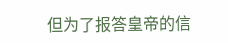但为了报答皇帝的信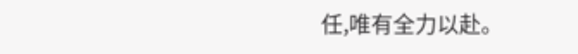任,唯有全力以赴。